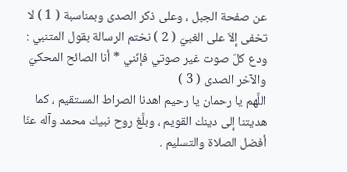عن صفحة الجبل ، وعلى ذكر الصدى وبمناسبة ( 1 ) لا تخفى إلاّ على الغبيّ ( 2 ) نختم الرسالة بقول المتنبي :
ودع كلّ صوت غير صوتي فإنّني * أنا الصائح المحكيّ والآخر الصدى ( 3 )
اللَّهم يا رحمان يا رحيم اهدنا الصراط المستقيم ، كما هديتنا إلى دينك القويم ، وبلَّغ روح نبيك محمد وآله عنّا أفضل الصلاة والتسليم .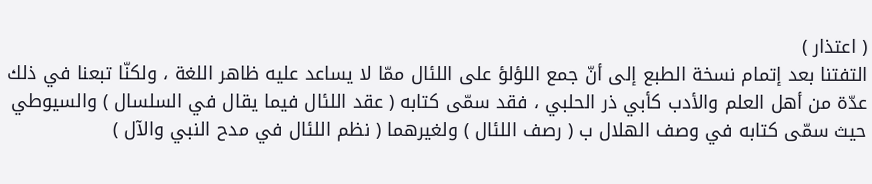( اعتذار )
التفتنا بعد إتمام نسخة الطبع إلى أنّ جمع اللؤلؤ على اللئال ممّا لا يساعد عليه ظاهر اللغة ، ولكنّا تبعنا في ذلك عدّة من أهل العلم والأدب كأبي ذر الحلبي ، فقد سمّى كتابه ( عقد اللئال فيما يقال في السلسال ) والسيوطي حيث سمّى كتابه في وصف الهلال ب ( رصف اللئال ) ولغيرهما ( نظم اللئال في مدح النبي والآل )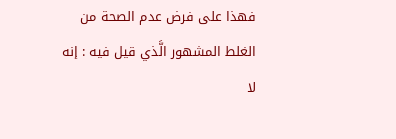فهذا على فرض عدم الصحة من الغلط المشهور الَّذي قيل فيه : إنه لا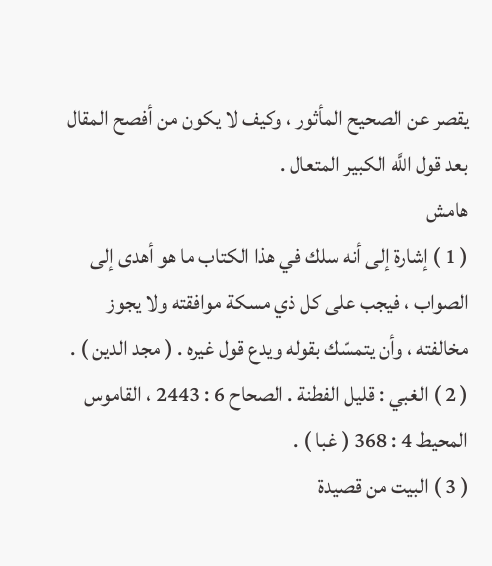يقصر عن الصحيح المأثور ، وكيف لا يكون من أفصح المقال بعد قول اللَّه الكبير المتعال .
هامش
( 1 ) إشارة إلى أنه سلك في هذا الكتاب ما هو أهدى إلى الصواب ، فيجب على كل ذي مسكة موافقته ولا يجوز مخالفته ، وأن يتمسّك بقوله ويدع قول غيره . ( مجد الدين ) .
( 2 ) الغبي : قليل الفطنة . الصحاح 6 : 2443 ، القاموس المحيط 4 : 368 ( غبا ) .
( 3 ) البيت من قصيدة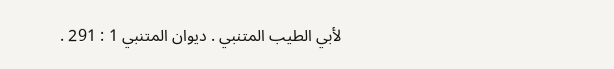لأبي الطيب المتنبي . ديوان المتنبي 1 : 291 .